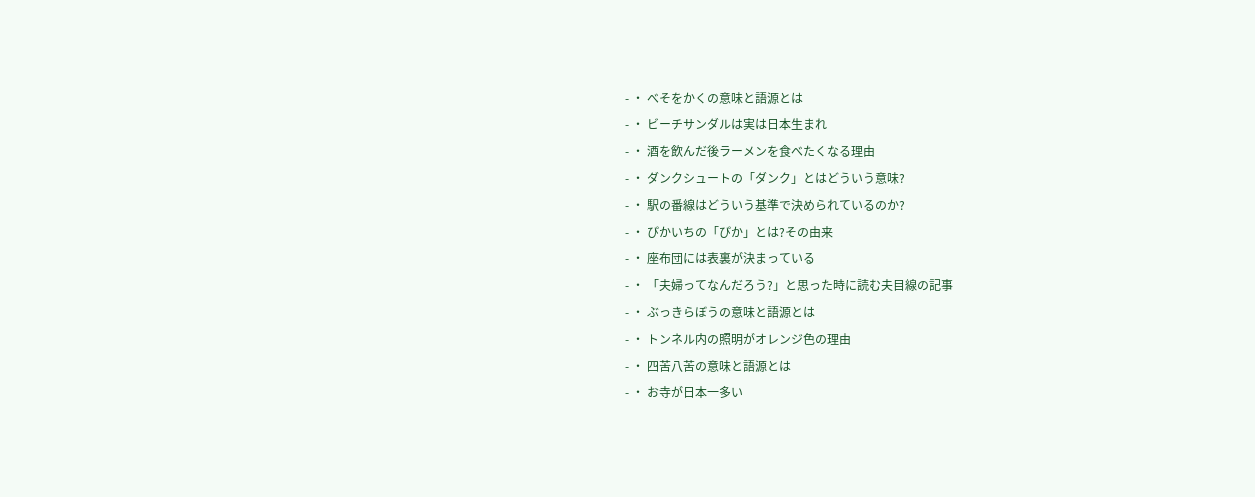- ・ べそをかくの意味と語源とは
- ・ ビーチサンダルは実は日本生まれ
- ・ 酒を飲んだ後ラーメンを食べたくなる理由
- ・ ダンクシュートの「ダンク」とはどういう意味?
- ・ 駅の番線はどういう基準で決められているのか?
- ・ ぴかいちの「ぴか」とは?その由来
- ・ 座布団には表裏が決まっている
- ・ 「夫婦ってなんだろう?」と思った時に読む夫目線の記事
- ・ ぶっきらぼうの意味と語源とは
- ・ トンネル内の照明がオレンジ色の理由
- ・ 四苦八苦の意味と語源とは
- ・ お寺が日本一多い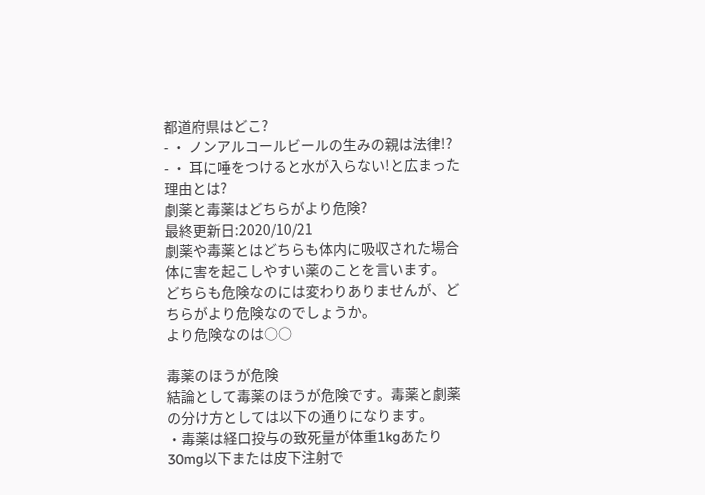都道府県はどこ?
- ・ ノンアルコールビールの生みの親は法律!?
- ・ 耳に唾をつけると水が入らない!と広まった理由とは?
劇薬と毒薬はどちらがより危険?
最終更新日:2020/10/21
劇薬や毒薬とはどちらも体内に吸収された場合
体に害を起こしやすい薬のことを言います。
どちらも危険なのには変わりありませんが、どちらがより危険なのでしょうか。
より危険なのは○○

毒薬のほうが危険
結論として毒薬のほうが危険です。毒薬と劇薬の分け方としては以下の通りになります。
・毒薬は経口投与の致死量が体重1kgあたり30mg以下または皮下注射で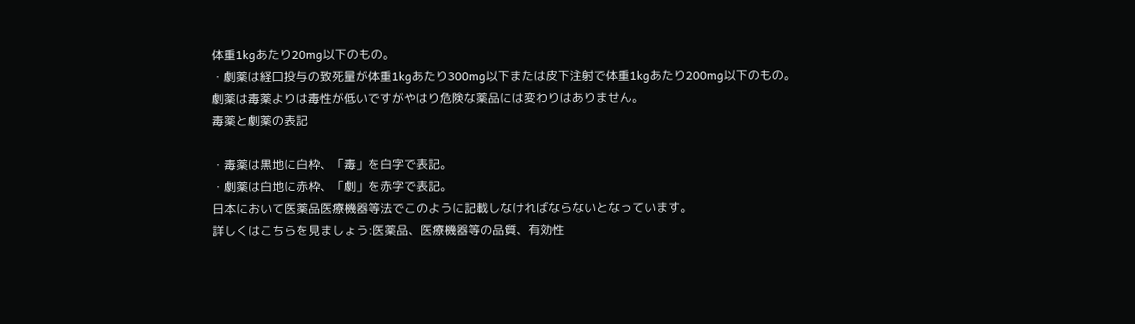体重1kgあたり20mg以下のもの。
・劇薬は経口投与の致死量が体重1kgあたり300mg以下または皮下注射で体重1kgあたり200mg以下のもの。
劇薬は毒薬よりは毒性が低いですがやはり危険な薬品には変わりはありません。
毒薬と劇薬の表記

・毒薬は黒地に白枠、「毒」を白字で表記。
・劇薬は白地に赤枠、「劇」を赤字で表記。
日本において医薬品医療機器等法でこのように記載しなければならないとなっています。
詳しくはこちらを見ましょう:医薬品、医療機器等の品質、有効性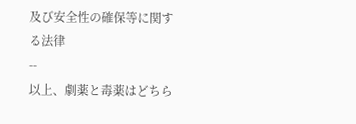及び安全性の確保等に関する法律
--
以上、劇薬と毒薬はどちら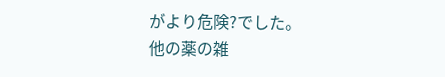がより危険?でした。
他の薬の雑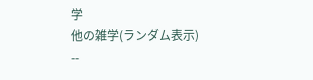学
他の雑学(ランダム表示)
--